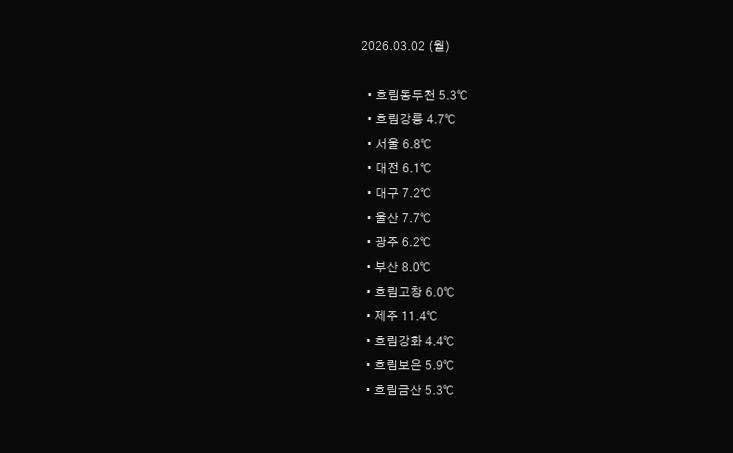2026.03.02 (월)

  • 흐림동두천 5.3℃
  • 흐림강릉 4.7℃
  • 서울 6.8℃
  • 대전 6.1℃
  • 대구 7.2℃
  • 울산 7.7℃
  • 광주 6.2℃
  • 부산 8.0℃
  • 흐림고창 6.0℃
  • 제주 11.4℃
  • 흐림강화 4.4℃
  • 흐림보은 5.9℃
  • 흐림금산 5.3℃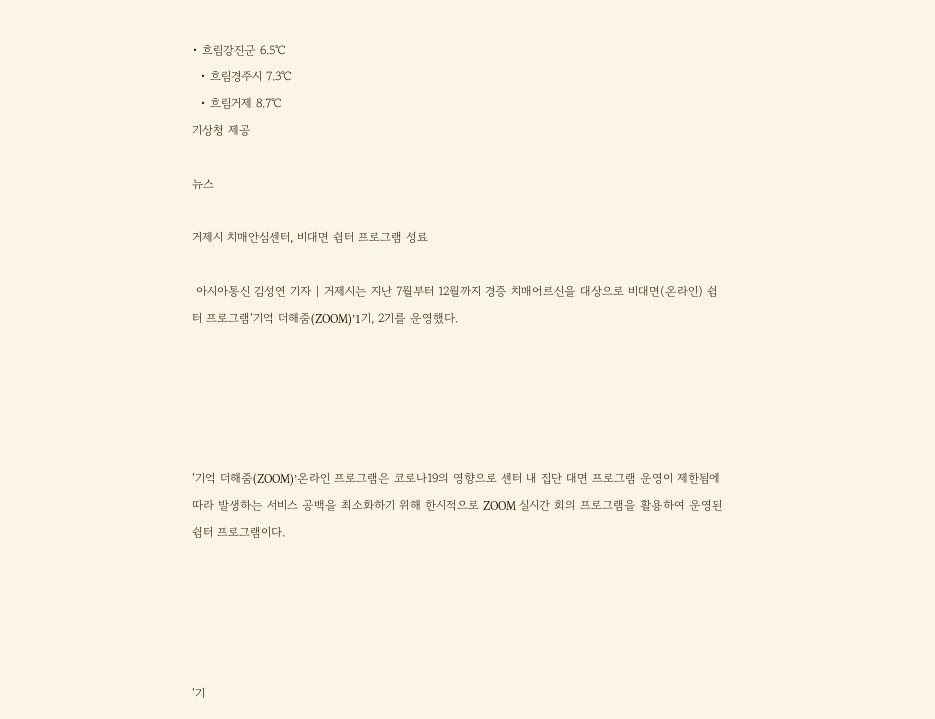• 흐림강진군 6.5℃
  • 흐림경주시 7.3℃
  • 흐림거제 8.7℃
기상청 제공

뉴스

거제시 치매안심센터, 비대면 쉼터 프로그램 성료

 아시아통신 김성연 기자 | 거제시는 지난 7월부터 12월까지 경증 치매어르신을 대상으로 비대면(온라인) 쉼터 프로그램‘기억 더해줌(ZOOM)’1기, 2기를 운영했다.





‘기억 더해줌(ZOOM)’온라인 프로그램은 코로나19의 영향으로 센터 내 집단 대면 프로그램 운영이 제한됨에 따라 발생하는 서비스 공백을 최소화하기 위해 한시적으로 ZOOM 실시간 회의 프로그램을 활용하여 운영된 쉼터 프로그램이다.





‘기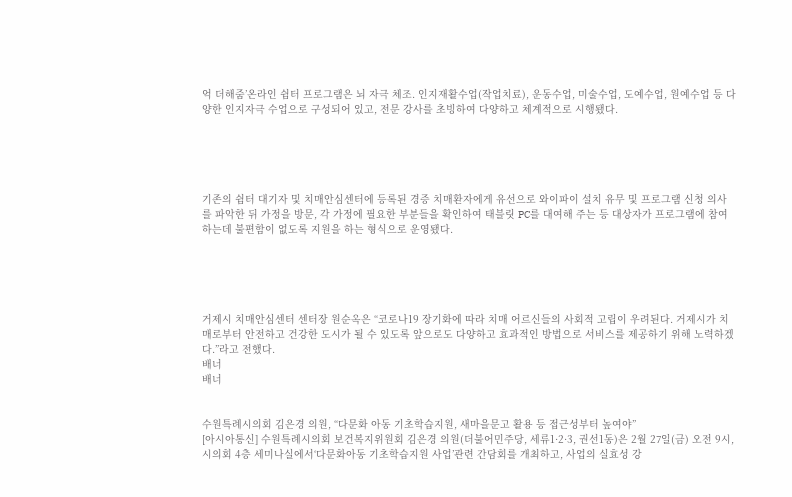억 더해줌’온라인 쉼터 프로그램은 뇌 자극 체조. 인지재활수업(작업치료), 운동수업, 미술수업, 도예수업, 원예수업 등 다양한 인지자극 수업으로 구성되어 있고, 전문 강사를 초빙하여 다양하고 체계적으로 시행됐다.





기존의 쉼터 대기자 및 치매안심센터에 등록된 경증 치매환자에게 유선으로 와이파이 설치 유무 및 프로그램 신청 의사를 파악한 뒤 가정을 방문, 각 가정에 필요한 부분들을 확인하여 태블릿 PC를 대여해 주는 등 대상자가 프로그램에 참여하는데 불편함이 없도록 지원을 하는 형식으로 운영됐다.





거제시 치매안심센터 센터장 원순옥은 “코로나19 장기화에 따라 치매 어르신들의 사회적 고립이 우려된다. 거제시가 치매로부터 안전하고 건강한 도시가 될 수 있도록 앞으로도 다양하고 효과적인 방법으로 서비스를 제공하기 위해 노력하겠다.”라고 전했다.
배너
배너


수원특례시의회 김은경 의원, “다문화 아동 기초학습지원, 새마을문고 활용 등 접근성부터 높여야”
[아시아통신] 수원특례시의회 보건복지위원회 김은경 의원(더불어민주당, 세류1·2·3, 권선1동)은 2월 27일(금) 오전 9시, 시의회 4층 세미나실에서‘다문화아동 기초학습지원 사업’관련 간담회를 개최하고, 사업의 실효성 강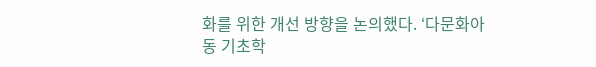화를 위한 개선 방향을 논의했다. ‘다문화아동 기초학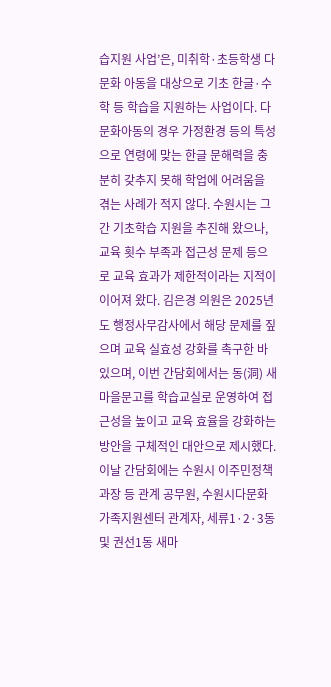습지원 사업’은, 미취학·초등학생 다문화 아동을 대상으로 기초 한글·수학 등 학습을 지원하는 사업이다. 다문화아동의 경우 가정환경 등의 특성으로 연령에 맞는 한글 문해력을 충분히 갖추지 못해 학업에 어려움을 겪는 사례가 적지 않다. 수원시는 그간 기초학습 지원을 추진해 왔으나, 교육 횟수 부족과 접근성 문제 등으로 교육 효과가 제한적이라는 지적이 이어져 왔다. 김은경 의원은 2025년도 행정사무감사에서 해당 문제를 짚으며 교육 실효성 강화를 촉구한 바 있으며, 이번 간담회에서는 동(洞) 새마을문고를 학습교실로 운영하여 접근성을 높이고 교육 효율을 강화하는 방안을 구체적인 대안으로 제시했다. 이날 간담회에는 수원시 이주민정책과장 등 관계 공무원, 수원시다문화가족지원센터 관계자, 세류1·2·3동 및 권선1동 새마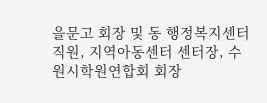을문고 회장 및 동 행정복지센터 직원, 지역아동센터 센터장, 수원시학원연합회 회장